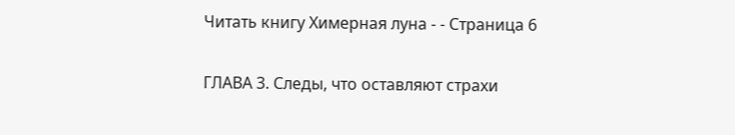Читать книгу Химерная луна - - Страница 6

ГЛАВА 3. Следы, что оставляют страхи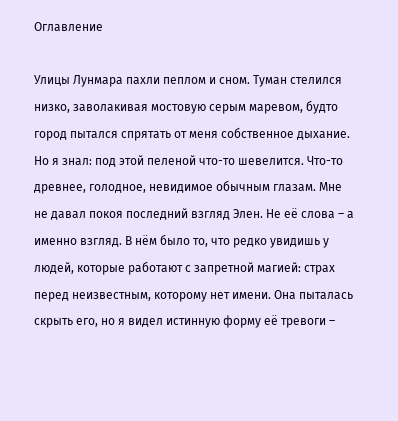Оглавление

Улицы Лунмара пахли пеплом и сном. Туман стелился низко, заволакивая мостовую серым маревом, будто город пытался спрятать от меня собственное дыхание. Но я знал: под этой пеленой что-то шевелится. Что-то древнее, голодное, невидимое обычным глазам. Мне не давал покоя последний взгляд Элен. Не её слова – а именно взгляд. В нём было то, что редко увидишь у людей, которые работают с запретной магией: страх перед неизвестным, которому нет имени. Она пыталась скрыть его, но я видел истинную форму её тревоги –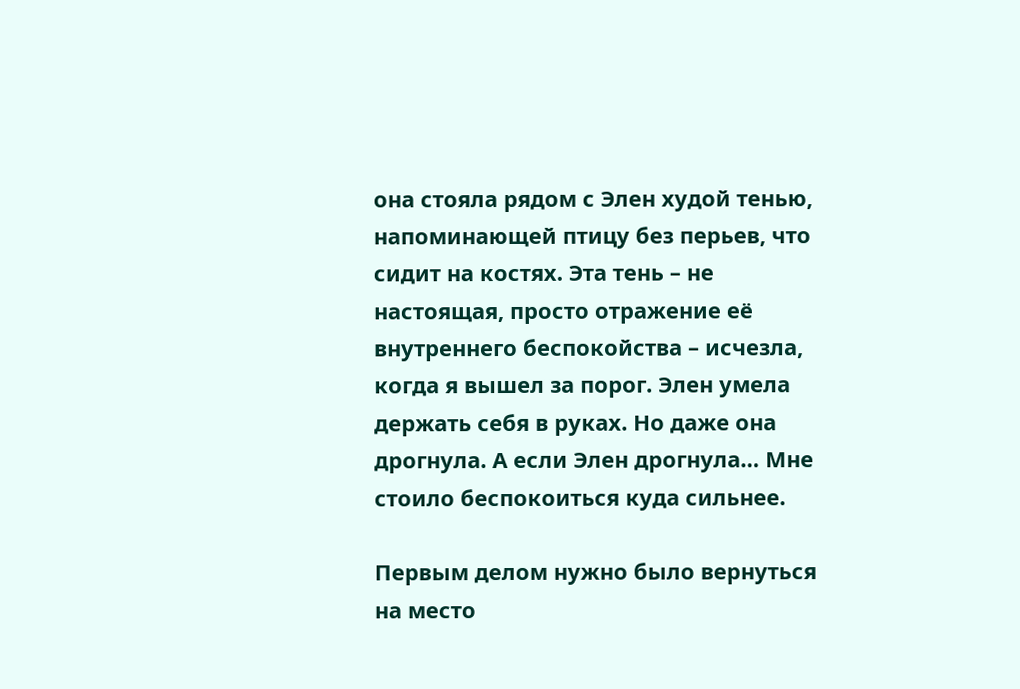она стояла рядом с Элен худой тенью, напоминающей птицу без перьев, что сидит на костях. Эта тень – не настоящая, просто отражение её внутреннего беспокойства – исчезла, когда я вышел за порог. Элен умела держать себя в руках. Но даже она дрогнула. А если Элен дрогнула… Мне стоило беспокоиться куда сильнее.

Первым делом нужно было вернуться на место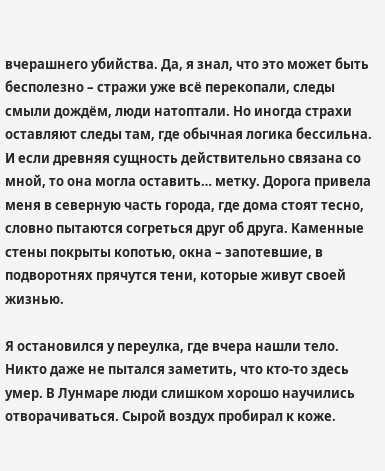вчерашнего убийства. Да, я знал, что это может быть бесполезно – стражи уже всё перекопали, следы смыли дождём, люди натоптали. Но иногда страхи оставляют следы там, где обычная логика бессильна. И если древняя сущность действительно связана со мной, то она могла оставить… метку. Дорога привела меня в северную часть города, где дома стоят тесно, словно пытаются согреться друг об друга. Каменные стены покрыты копотью, окна – запотевшие, в подворотнях прячутся тени, которые живут своей жизнью.

Я остановился у переулка, где вчера нашли тело. Никто даже не пытался заметить, что кто-то здесь умер. В Лунмаре люди слишком хорошо научились отворачиваться. Сырой воздух пробирал к коже.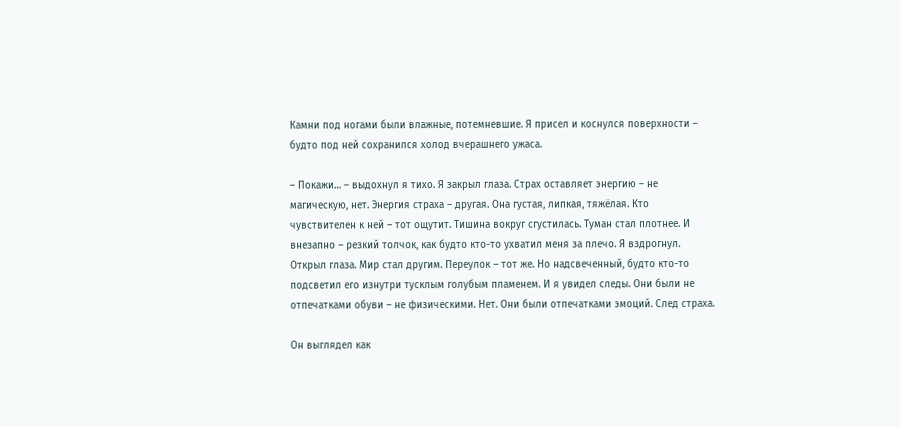Камни под ногами были влажные, потемневшие. Я присел и коснулся поверхности – будто под ней сохранился холод вчерашнего ужаса.

– Покажи… – выдохнул я тихо. Я закрыл глаза. Страх оставляет энергию – не магическую, нет. Энергия страха – другая. Она густая, липкая, тяжёлая. Кто чувствителен к ней – тот ощутит. Тишина вокруг сгустилась. Туман стал плотнее. И внезапно – резкий толчок, как будто кто-то ухватил меня за плечо. Я вздрогнул. Открыл глаза. Мир стал другим. Переулок – тот же. Но надсвеченный, будто кто-то подсветил его изнутри тусклым голубым пламенем. И я увидел следы. Они были не отпечатками обуви – не физическими. Нет. Они были отпечатками эмоций. След страха.

Он выглядел как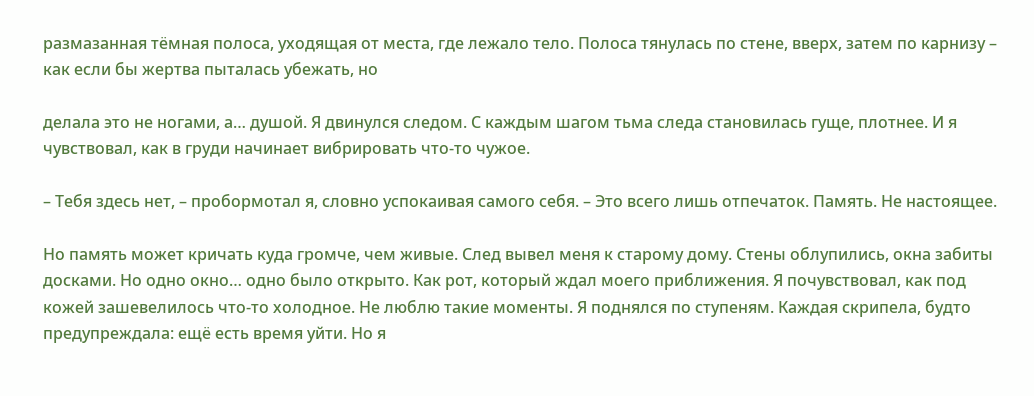размазанная тёмная полоса, уходящая от места, где лежало тело. Полоса тянулась по стене, вверх, затем по карнизу – как если бы жертва пыталась убежать, но

делала это не ногами, а… душой. Я двинулся следом. С каждым шагом тьма следа становилась гуще, плотнее. И я чувствовал, как в груди начинает вибрировать что-то чужое.

– Тебя здесь нет, – пробормотал я, словно успокаивая самого себя. – Это всего лишь отпечаток. Память. Не настоящее.

Но память может кричать куда громче, чем живые. След вывел меня к старому дому. Стены облупились, окна забиты досками. Но одно окно… одно было открыто. Как рот, который ждал моего приближения. Я почувствовал, как под кожей зашевелилось что-то холодное. Не люблю такие моменты. Я поднялся по ступеням. Каждая скрипела, будто предупреждала: ещё есть время уйти. Но я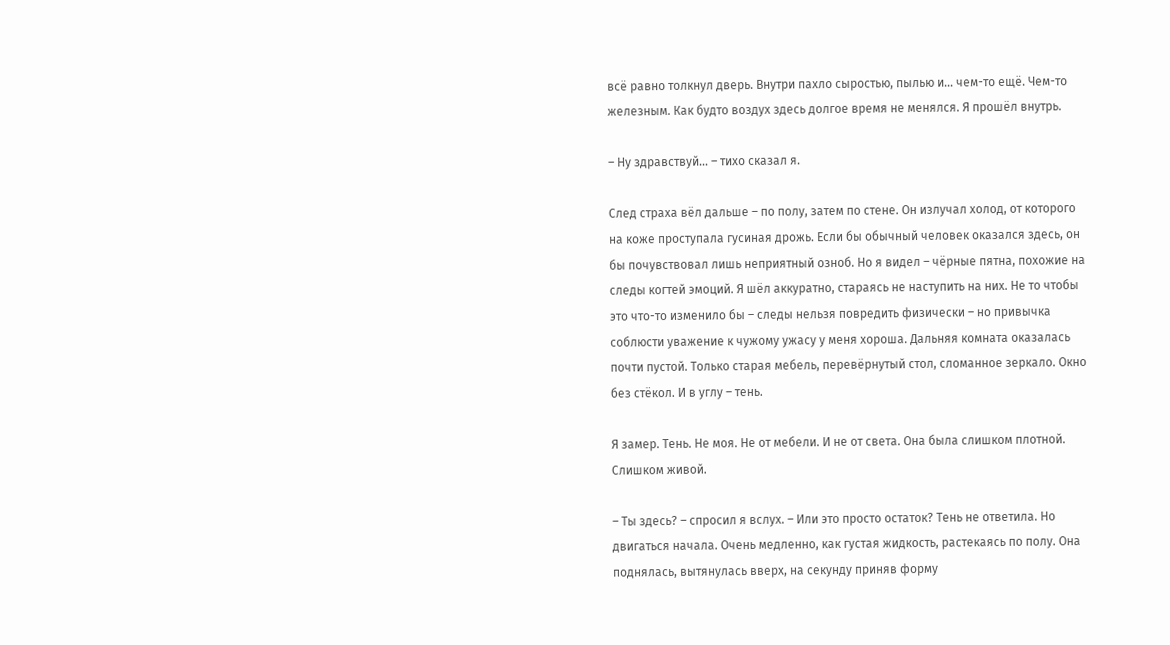всё равно толкнул дверь. Внутри пахло сыростью, пылью и… чем-то ещё. Чем-то железным. Как будто воздух здесь долгое время не менялся. Я прошёл внутрь.

– Ну здравствуй… – тихо сказал я.

След страха вёл дальше – по полу, затем по стене. Он излучал холод, от которого на коже проступала гусиная дрожь. Если бы обычный человек оказался здесь, он бы почувствовал лишь неприятный озноб. Но я видел – чёрные пятна, похожие на следы когтей эмоций. Я шёл аккуратно, стараясь не наступить на них. Не то чтобы это что-то изменило бы – следы нельзя повредить физически – но привычка соблюсти уважение к чужому ужасу у меня хороша. Дальняя комната оказалась почти пустой. Только старая мебель, перевёрнутый стол, сломанное зеркало. Окно без стёкол. И в углу – тень.

Я замер. Тень. Не моя. Не от мебели. И не от света. Она была слишком плотной. Слишком живой.

– Ты здесь? – спросил я вслух. – Или это просто остаток? Тень не ответила. Но двигаться начала. Очень медленно, как густая жидкость, растекаясь по полу. Она поднялась, вытянулась вверх, на секунду приняв форму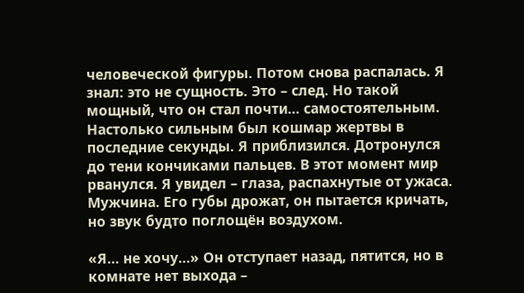человеческой фигуры. Потом снова распалась. Я знал: это не сущность. Это – след. Но такой мощный, что он стал почти… самостоятельным. Настолько сильным был кошмар жертвы в последние секунды. Я приблизился. Дотронулся до тени кончиками пальцев. В этот момент мир рванулся. Я увидел – глаза, распахнутые от ужаса. Мужчина. Его губы дрожат, он пытается кричать, но звук будто поглощён воздухом.

«Я… не хочу…» Он отступает назад, пятится, но в комнате нет выхода –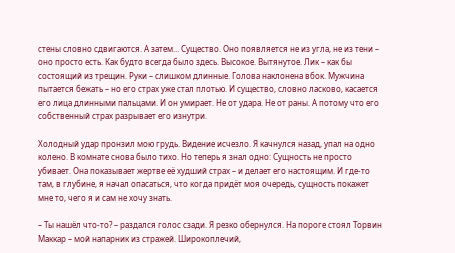стены словно сдвигаются. А затем… Существо. Оно появляется не из угла, не из тени – оно просто есть. Как будто всегда было здесь. Высокое. Вытянутое. Лик – как бы состоящий из трещин. Руки – слишком длинные. Голова наклонена вбок. Мужчина пытается бежать – но его страх уже стал плотью. И существо, словно ласково, касается его лица длинными пальцами. И он умирает. Не от удара. Не от раны. А потому что его собственный страх разрывает его изнутри.

Холодный удар пронзил мою грудь. Видение исчезло. Я качнулся назад, упал на одно колено. В комнате снова было тихо. Но теперь я знал одно: Сущность не просто убивает. Она показывает жертве её худший страх – и делает его настоящим. И где-то там, в глубине, я начал опасаться, что когда придёт моя очередь, сущность покажет мне то, чего я и сам не хочу знать.

– Ты нашёл что-то? – раздался голос сзади. Я резко обернулся. На пороге стоял Торвин Маккар – мой напарник из стражей. Широкоплечий,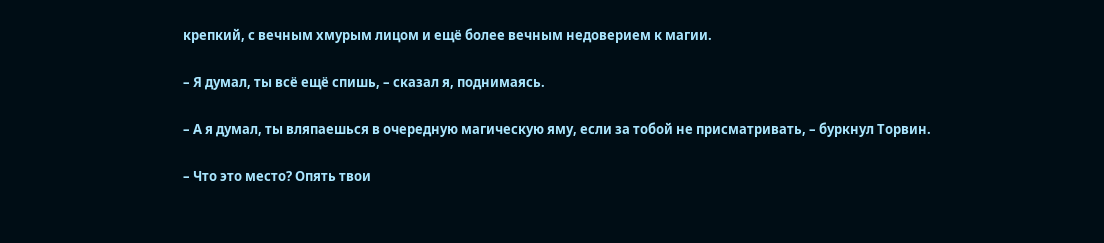крепкий, с вечным хмурым лицом и ещё более вечным недоверием к магии.

– Я думал, ты всё ещё спишь, – сказал я, поднимаясь.

– А я думал, ты вляпаешься в очередную магическую яму, если за тобой не присматривать, – буркнул Торвин.

– Что это место? Опять твои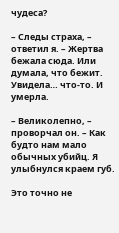чудеса?

– Следы страха, – ответил я. – Жертва бежала сюда. Или думала, что бежит. Увидела… что-то. И умерла.

– Великолепно, – проворчал он. – Как будто нам мало обычных убийц. Я улыбнулся краем губ.

Это точно не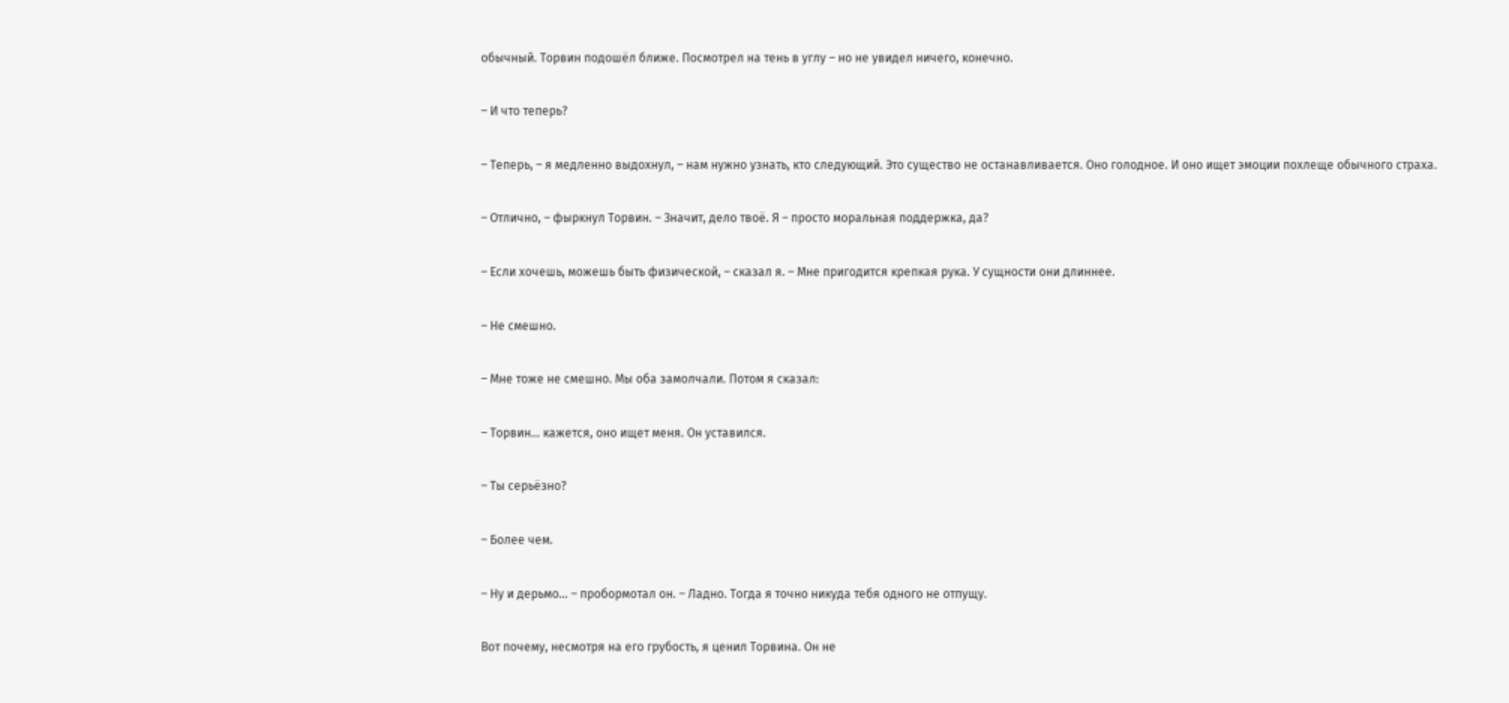обычный. Торвин подошёл ближе. Посмотрел на тень в углу – но не увидел ничего, конечно.

– И что теперь?

– Теперь, – я медленно выдохнул, – нам нужно узнать, кто следующий. Это существо не останавливается. Оно голодное. И оно ищет эмоции похлеще обычного страха.

– Отлично, – фыркнул Торвин. – Значит, дело твоё. Я – просто моральная поддержка, да?

– Если хочешь, можешь быть физической, – сказал я. – Мне пригодится крепкая рука. У сущности они длиннее.

– Не смешно.

– Мне тоже не смешно. Мы оба замолчали. Потом я сказал:

– Торвин… кажется, оно ищет меня. Он уставился.

– Ты серьёзно?

– Более чем.

– Ну и дерьмо… – пробормотал он. – Ладно. Тогда я точно никуда тебя одного не отпущу.

Вот почему, несмотря на его грубость, я ценил Торвина. Он не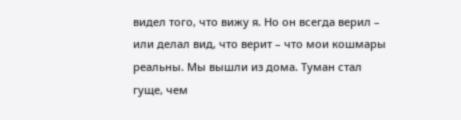видел того, что вижу я. Но он всегда верил – или делал вид, что верит – что мои кошмары реальны. Мы вышли из дома. Туман стал гуще, чем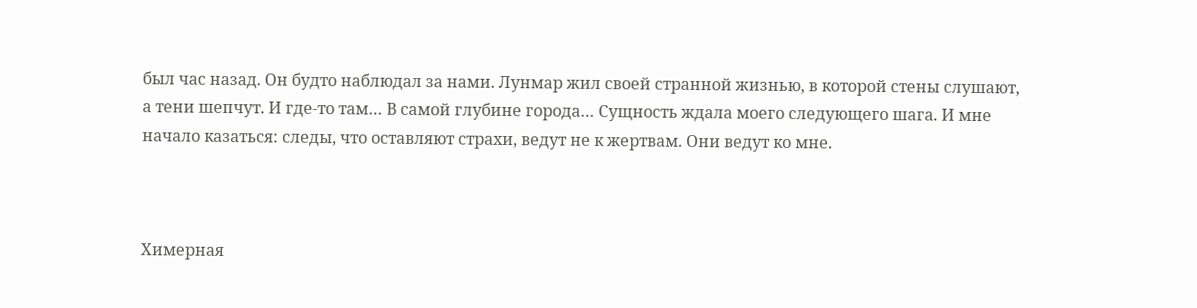был час назад. Он будто наблюдал за нами. Лунмар жил своей странной жизнью, в которой стены слушают, а тени шепчут. И где-то там… В самой глубине города… Сущность ждала моего следующего шага. И мне начало казаться: следы, что оставляют страхи, ведут не к жертвам. Они ведут ко мне.



Химерная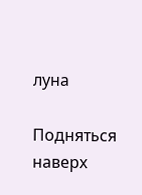луна

Подняться наверх